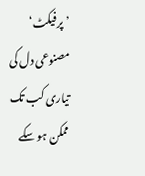’پرفیکٹ‘ مصنوعی دل کی تیاری کب تک ممکن ہو سکے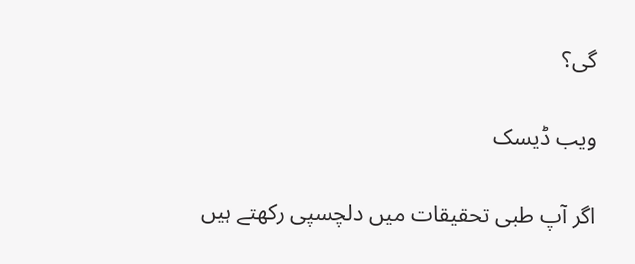گی؟

ویب ڈیسک

اگر آپ طبی تحقیقات میں دلچسپی رکھتے ہیں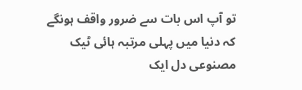تو آپ اس بات سے ضرور واقف ہونگے کہ دنیا میں پہلی مرتبہ ہائی ٹیک مصنوعی دل ایک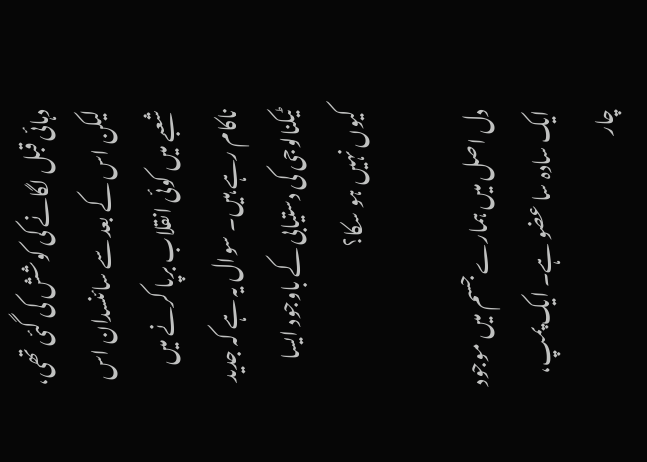دہائی قبل لگانے کی کوشش کی گئی تھی، لیکن اس کے بعد سے سائنسدان اس شعبے میں کوئی انقلاب برپا کرنے میں ناکام رہے ہیں۔ سوال یہ ہے کہ جدید ٹیکنالوجی کی دستیابی کے باوجود ایسا کیوں نہیں ہو سکا؟

دل اصل میں ہمارے جسم میں موجود ایک سادہ سا عضو ہے۔ ایک پمپ، چار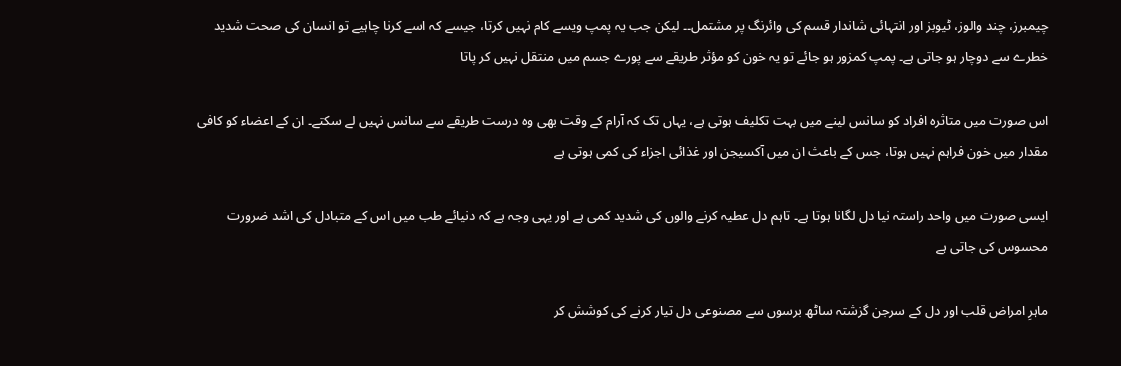چیمبرز، چند والوز، ٹیوبز اور انتہائی شاندار قسم کی وائرنگ پر مشتمل۔۔ لیکن جب یہ پمپ ویسے کام نہیں کرتا، جیسے کہ اسے کرنا چاہیے تو انسان کی صحت شدید خطرے سے دوچار ہو جاتی ہے۔ پمپ کمزور ہو جائے تو یہ خون کو مؤثر طریقے سے پورے جسم میں منتقل نہیں کر پاتا

اس صورت میں متاثرہ افراد کو سانس لینے میں بہت تکلیف ہوتی ہے، یہاں تک کہ آرام کے وقت بھی وہ درست طریقے سے سانس نہیں لے سکتے۔ ان کے اعضاء کو کافی مقدار میں خون فراہم نہیں ہوتا، جس کے باعث ان میں آکسیجن اور غذائی اجزاء کی کمی ہوتی ہے

ایسی صورت میں واحد راستہ نیا دل لگانا ہوتا ہے۔ تاہم دل عطیہ کرنے والوں کی شدید کمی ہے اور یہی وجہ ہے کہ دنیائے طب میں اس کے متبادل کی اشد ضرورت محسوس کی جاتی ہے

ماہرِ امراض قلب اور دل کے سرجن گزشتہ ساٹھ برسوں سے مصنوعی دل تیار کرنے کی کوشش کر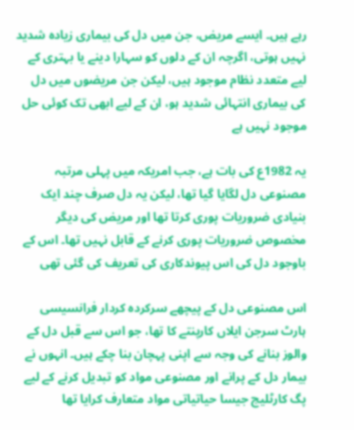رہے ہیں۔ ایسے مریض، جن میں دل کی بیماری زیادہ شدید نہیں ہوتی، اگرچہ ان کے دلوں کو سہارا دینے یا بہتری کے لیے متعدد نظام موجود ہیں، لیکن جن مریضوں میں دل کی بیماری انتہائی شدید ہو، ان کے لیے ابھی تک کوئی حل موجود نہیں ہے

یہ 1982ع کی بات ہے، جب امریکہ میں پہلی مرتبہ مصنوعی دل لگایا گیا تھا، لیکن یہ دل صرف چند ایک بنیادی ضروریات پوری کرتا تھا اور مریض کی دیگر مخصوص ضروریات پوری کرنے کے قابل نہیں تھا۔ اس کے باوجود دل کی اس پیوندکاری کی تعریف کی گئی تھی

اس مصنوعی دل کے پیچھے سرکردہ کردار فرانسیسی ہارٹ سرجن ایلاں کارپنتے کا تھا، جو اس سے قبل دل کے والوز بنانے کی وجہ سے اپنی پہچان بنا چکے ہیں۔ انہوں نے بیمار دل کے پرانے اور مصنوعی مواد کو تبدیل کرنے کے لیے پگ کارٹلیج جیسا حیاتیاتی مواد متعارف کرایا تھا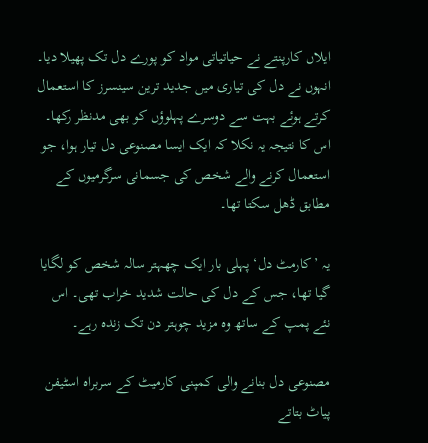ایلاں کارپنتے نے حیاتیاتی مواد کو پورے دل تک پھیلا دیا۔ انہوں نے دل کی تیاری میں جدید ترین سینسرز کا استعمال کرتے ہوئے بہت سے دوسرے پہلوؤں کو بھی مدنظر رکھا۔ اس کا نتیجہ یہ نکلا کہ ایک ایسا مصنوعی دل تیار ہوا، جو استعمال کرنے والے شخص کی جسمانی سرگرمیوں کے مطابق ڈھل سکتا تھا۔

یہ ’کارمٹ دل‘ پہلی بار ایک چھہتر سالہ شخص کو لگایا گیا تھا، جس کے دل کی حالت شدید خراب تھی۔ اس نئے پمپ کے ساتھ وہ مزید چوہتر دن تک زندہ رہے۔

مصنوعی دل بنانے والی کمپنی کارمیٹ کے سربراہ اسٹیفن پیاٹ بتاتے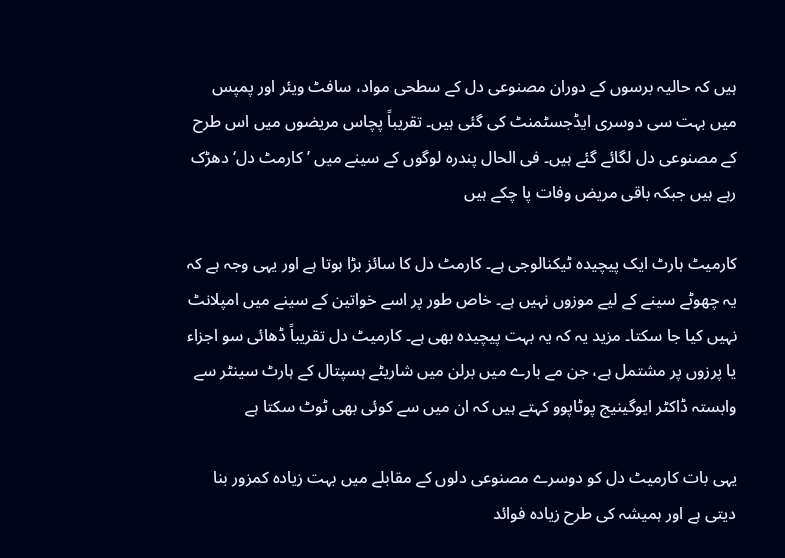ہیں کہ حالیہ برسوں کے دوران مصنوعی دل کے سطحی مواد، سافٹ ویئر اور پمپس میں بہت سی دوسری ایڈجسٹمنٹ کی گئی ہیں۔ تقریباً پچاس مریضوں میں اس طرح کے مصنوعی دل لگائے گئے ہیں۔ فی الحال پندرہ لوگوں کے سینے میں ’کارمٹ دل‘ دھڑک رہے ہیں جبکہ باقی مریض وفات پا چکے ہیں

کارمیٹ ہارٹ ایک پیچیدہ ٹیکنالوجی ہے۔ کارمٹ دل کا سائز بڑا ہوتا ہے اور یہی وجہ ہے کہ یہ چھوٹے سینے کے لیے موزوں نہیں ہے۔ خاص طور پر اسے خواتین کے سینے میں امپلانٹ نہیں کیا جا سکتا۔ مزید یہ کہ یہ بہت پیچیدہ بھی ہے۔ کارمیٹ دل تقریباً ڈھائی سو اجزاء یا پرزوں پر مشتمل ہے، جن مے بارے میں برلن میں شاریٹے ہسپتال کے ہارٹ سینٹر سے وابستہ ڈاکٹر ایوگینیج پوٹاپوو کہتے ہیں کہ ان میں سے کوئی بھی ٹوٹ سکتا ہے

یہی بات کارمیٹ دل کو دوسرے مصنوعی دلوں کے مقابلے میں بہت زیادہ کمزور بنا دیتی ہے اور ہمیشہ کی طرح زیادہ فوائد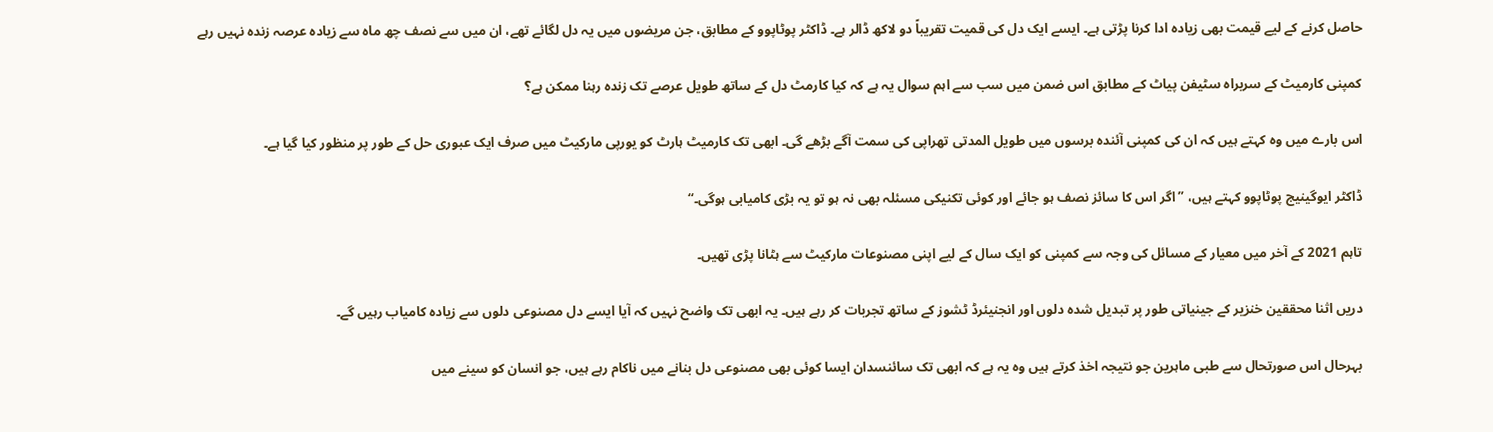حاصل کرنے کے لیے قیمت بھی زیادہ ادا کرنا پڑتی ہے۔ ایسے ایک دل کی قمیت تقریباً دو لاکھ ڈالر ہے۔ ڈاکٹر پوٹاپوو کے مطابق، جن مریضوں میں یہ دل لگائے تھے، ان میں سے نصف چھ ماہ سے زیادہ عرصہ زندہ نہیں رہے

کمپنی کارمیٹ کے سربراہ سٹیفن پیاٹ کے مطابق اس ضمن میں سب سے اہم سوال یہ ہے کہ کیا کارمٹ دل کے ساتھ طویل عرصے تک زندہ رہنا ممکن ہے؟

اس بارے میں وہ کہتے ہیں کہ ان کی کمپنی آئندہ برسوں میں طویل المدتی تھراپی کی سمت آگے بڑھے گی۔ ابھی تک کارمیٹ ہارٹ کو یورپی مارکیٹ میں صرف ایک عبوری حل کے طور پر منظور کیا گیا ہے۔

ڈاکٹر ایوگینیج پوٹاپوو کہتے ہیں، ”اگر اس کا سائز نصف ہو جائے اور کوئی تکنیکی مسئلہ بھی نہ ہو تو یہ بڑی کامیابی ہوگی۔‘‘

تاہم 2021 کے آخر میں معیار کے مسائل کی وجہ سے کمپنی کو ایک سال کے لیے اپنی مصنوعات مارکیٹ سے ہٹانا پڑی تھیں۔

دریں اثنا محققین خنزیر کے جینیاتی طور پر تبدیل شدہ دلوں اور انجنیئرڈ ٹشوز کے ساتھ تجربات کر رہے ہیں۔ یہ ابھی تک واضح نہیں کہ آیا ایسے دل مصنوعی دلوں سے زیادہ کامیاب رہیں گے۔

بہرحال اس صورتحال سے طبی ماہرین جو نتیجہ اخذ کرتے ہیں وہ یہ ہے کہ ابھی تک سائنسدان ایسا کوئی بھی مصنوعی دل بنانے میں ناکام رہے ہیں، جو انسان کو سینے میں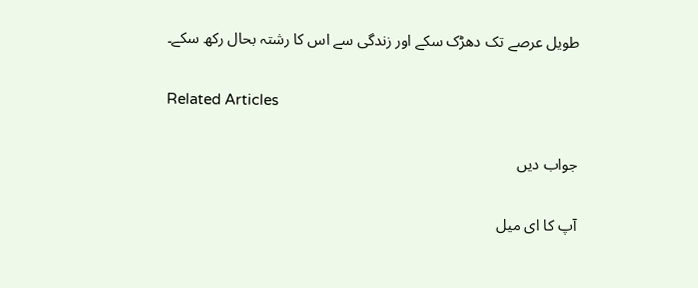طویل عرصے تک دھڑک سکے اور زندگی سے اس کا رشتہ بحال رکھ سکے۔

Related Articles

جواب دیں

آپ کا ای میل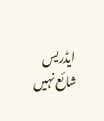ایڈریس شائع نہیں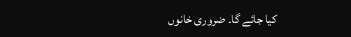کیا جائے گا۔ ضروری خانوں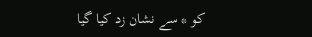کو * سے نشان زد کیا گیا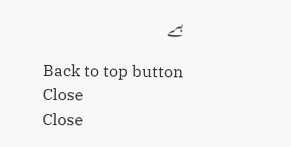ہے

Back to top button
Close
Close